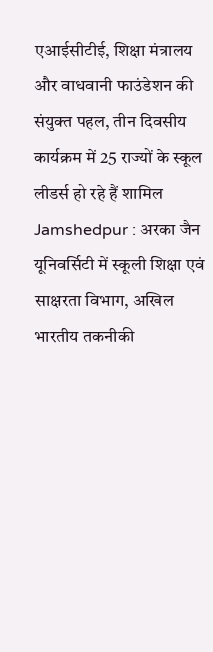एआईसीटीई, शिक्षा मंत्रालय और वाधवानी फाउंडेशन की संयुक्त पहल, तीन दिवसीय कार्यक्रम में 25 राज्यों के स्कूल लीडर्स हो रहे हैं शामिल
Jamshedpur : अरका जैन यूनिवर्सिटी में स्कूली शिक्षा एवं साक्षरता विभाग, अखिल भारतीय तकनीकी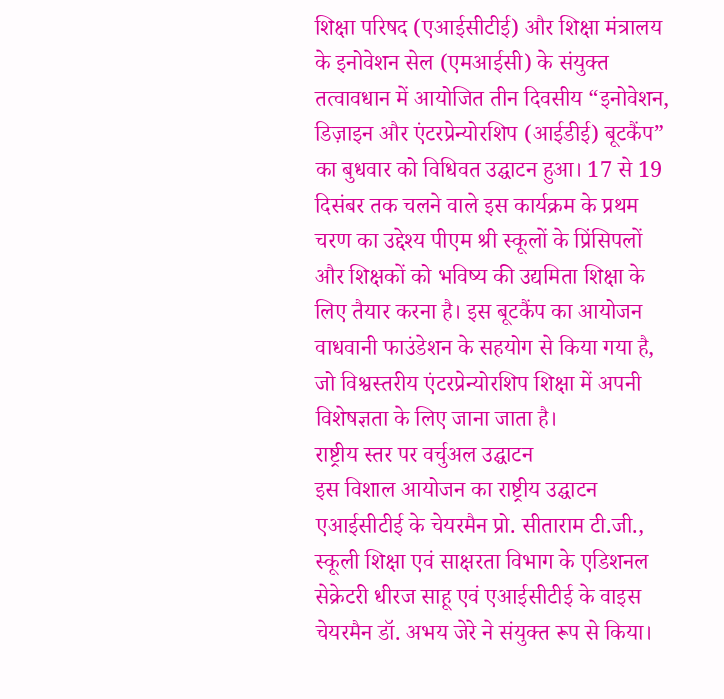शिक्षा परिषद (एआईसीटीई) और शिक्षा मंत्रालय के इनोवेशन सेल (एमआईसी) के संयुक्त तत्वावधान में आयोजित तीन दिवसीय “इनोवेशन, डिज़ाइन और एंटरप्रेन्योरशिप (आईडीई) बूटकैंप” का बुधवार को विधिवत उद्घाटन हुआ। 17 से 19 दिसंबर तक चलने वाले इस कार्यक्रम के प्रथम चरण का उद्देश्य पीएम श्री स्कूलों के प्रिंसिपलों और शिक्षकों को भविष्य की उद्यमिता शिक्षा के लिए तैयार करना है। इस बूटकैंप का आयोजन वाधवानी फाउंडेशन के सहयोग से किया गया है, जो विश्वस्तरीय एंटरप्रेन्योरशिप शिक्षा में अपनी विशेषज्ञता के लिए जाना जाता है।
राष्ट्रीय स्तर पर वर्चुअल उद्घाटन
इस विशाल आयोजन का राष्ट्रीय उद्घाटन एआईसीटीई के चेयरमैन प्रो. सीताराम टी.जी., स्कूली शिक्षा एवं साक्षरता विभाग के एडिशनल सेक्रेटरी धीरज साहू एवं एआईसीटीई के वाइस चेयरमैन डॉ. अभय जेरे ने संयुक्त रूप से किया।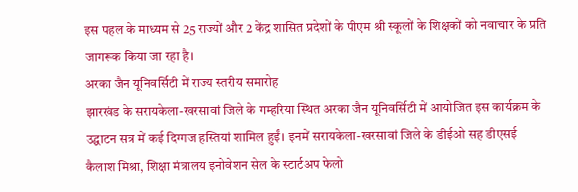इस पहल के माध्यम से 25 राज्यों और 2 केंद्र शासित प्रदेशों के पीएम श्री स्कूलों के शिक्षकों को नवाचार के प्रति जागरूक किया जा रहा है।
अरका जैन यूनिवर्सिटी में राज्य स्तरीय समारोह
झारखंड के सरायकेला-खरसावां जिले के गम्हरिया स्थित अरका जैन यूनिवर्सिटी में आयोजित इस कार्यक्रम के उद्घाटन सत्र में कई दिग्गज हस्तियां शामिल हुईं। इनमें सरायकेला-खरसावां जिले के डीईओ सह डीएसई कैलाश मिश्रा, शिक्षा मंत्रालय इनोवेशन सेल के स्टार्टअप फेलो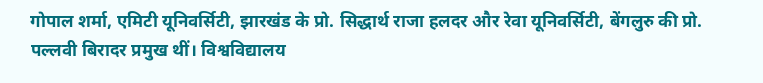गोपाल शर्मा, एमिटी यूनिवर्सिटी, झारखंड के प्रो. सिद्धार्थ राजा हलदर और रेवा यूनिवर्सिटी, बेंगलुरु की प्रो. पल्लवी बिरादर प्रमुख थीं। विश्वविद्यालय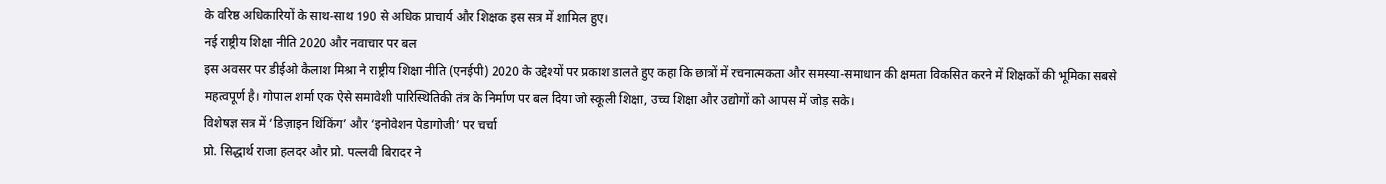के वरिष्ठ अधिकारियों के साथ-साथ 190 से अधिक प्राचार्य और शिक्षक इस सत्र में शामिल हुए।
नई राष्ट्रीय शिक्षा नीति 2020 और नवाचार पर बल
इस अवसर पर डीईओ कैलाश मिश्रा ने राष्ट्रीय शिक्षा नीति (एनईपी) 2020 के उद्देश्यों पर प्रकाश डालते हुए कहा कि छात्रों में रचनात्मकता और समस्या-समाधान की क्षमता विकसित करने में शिक्षकों की भूमिका सबसे महत्वपूर्ण है। गोपाल शर्मा एक ऐसे समावेशी पारिस्थितिकी तंत्र के निर्माण पर बल दिया जो स्कूली शिक्षा, उच्च शिक्षा और उद्योगों को आपस में जोड़ सके।
विशेषज्ञ सत्र में ‘डिज़ाइन थिंकिंग’ और ‘इनोवेशन पेडागोजी’ पर चर्चा
प्रो. सिद्धार्थ राजा हलदर और प्रो. पल्लवी बिरादर ने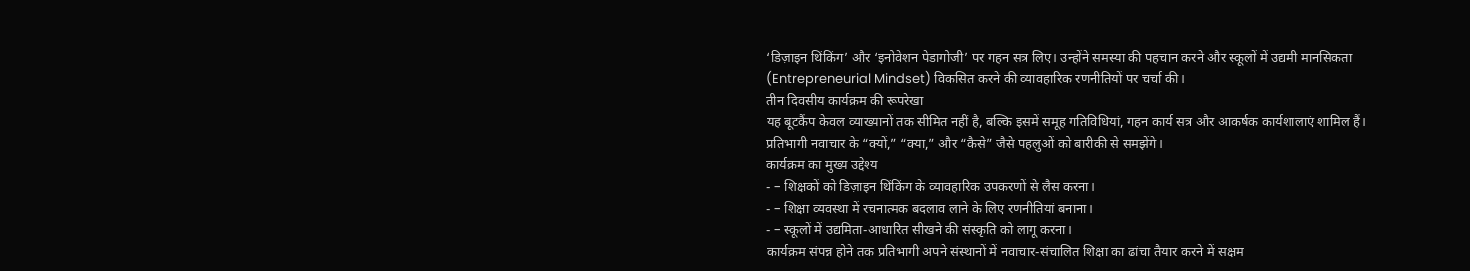‘डिज़ाइन थिंकिंग’ और ‘इनोवेशन पेडागोजी’ पर गहन सत्र लिए। उन्होंने समस्या की पहचान करने और स्कूलों में उद्यमी मानसिकता (Entrepreneurial Mindset) विकसित करने की व्यावहारिक रणनीतियों पर चर्चा की।
तीन दिवसीय कार्यक्रम की रूपरेखा
यह बूटकैंप केवल व्याख्यानों तक सीमित नहीं है, बल्कि इसमें समूह गतिविधियां, गहन कार्य सत्र और आकर्षक कार्यशालाएं शामिल हैं। प्रतिभागी नवाचार के “क्यों,” “क्या,” और “कैसे” जैसे पहलुओं को बारीकी से समझेंगे।
कार्यक्रम का मुख्य उद्देश्य
- – शिक्षकों को डिज़ाइन थिंकिंग के व्यावहारिक उपकरणों से लैस करना।
- – शिक्षा व्यवस्था में रचनात्मक बदलाव लाने के लिए रणनीतियां बनाना।
- – स्कूलों में उद्यमिता-आधारित सीखने की संस्कृति को लागू करना।
कार्यक्रम संपन्न होने तक प्रतिभागी अपने संस्थानों में नवाचार-संचालित शिक्षा का ढांचा तैयार करने में सक्षम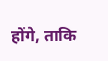होंगे, ताकि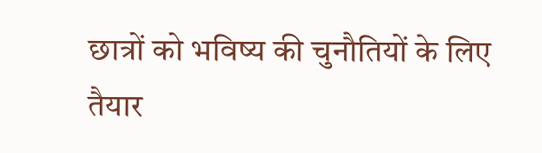छात्रों को भविष्य की चुनौतियों के लिए तैयार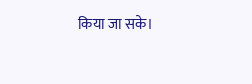किया जा सके।